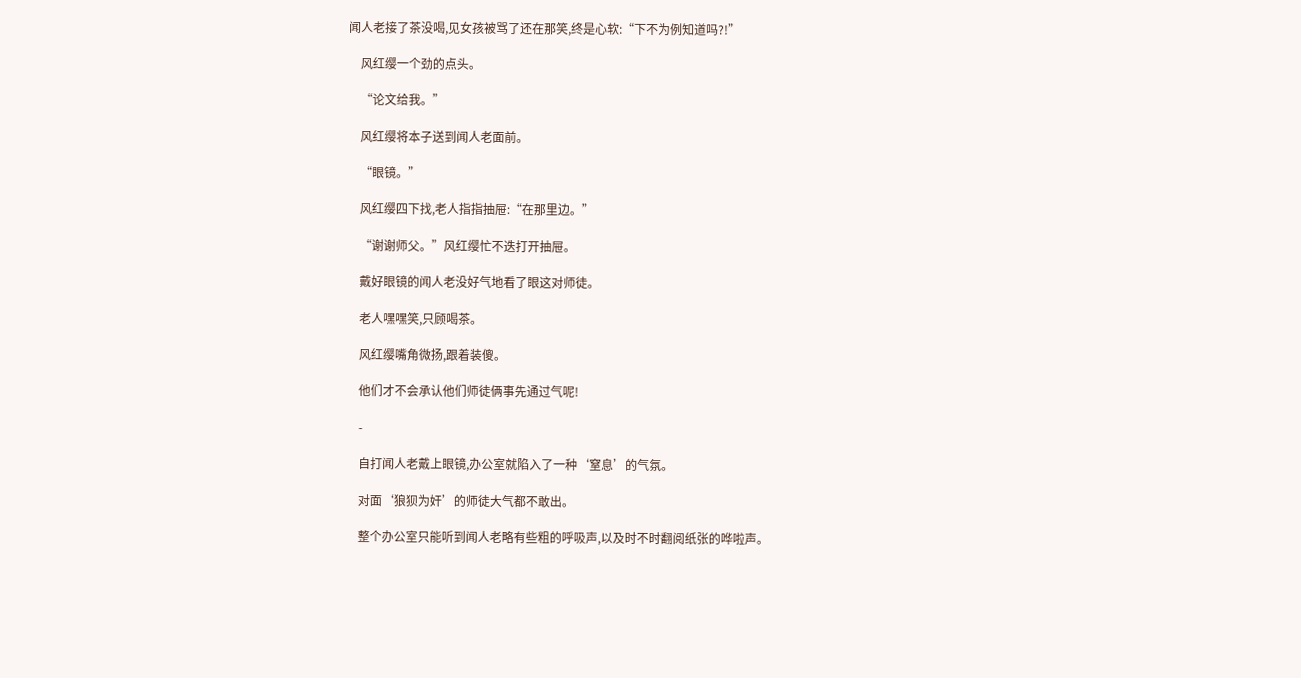闻人老接了茶没喝,见女孩被骂了还在那笑,终是心软:“下不为例知道吗?!”

    风红缨一个劲的点头。

    “论文给我。”

    风红缨将本子送到闻人老面前。

    “眼镜。”

    风红缨四下找,老人指指抽屉:“在那里边。”

    “谢谢师父。”风红缨忙不迭打开抽屉。

    戴好眼镜的闻人老没好气地看了眼这对师徒。

    老人嘿嘿笑,只顾喝茶。

    风红缨嘴角微扬,跟着装傻。

    他们才不会承认他们师徒俩事先通过气呢!

    -

    自打闻人老戴上眼镜,办公室就陷入了一种‘窒息’的气氛。

    对面‘狼狈为奸’的师徒大气都不敢出。

    整个办公室只能听到闻人老略有些粗的呼吸声,以及时不时翻阅纸张的哗啦声。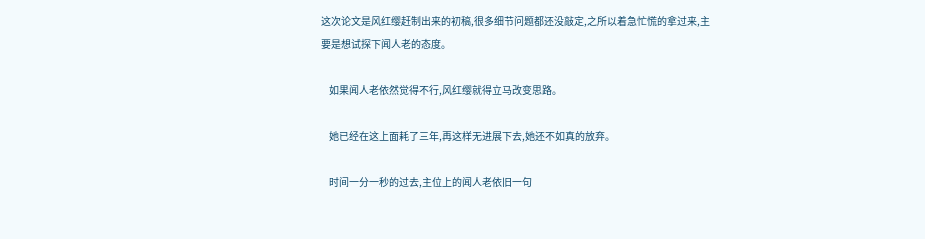这次论文是风红缨赶制出来的初稿,很多细节问题都还没敲定,之所以着急忙慌的拿过来,主要是想试探下闻人老的态度。

    如果闻人老依然觉得不行,风红缨就得立马改变思路。

    她已经在这上面耗了三年,再这样无进展下去,她还不如真的放弃。

    时间一分一秒的过去,主位上的闻人老依旧一句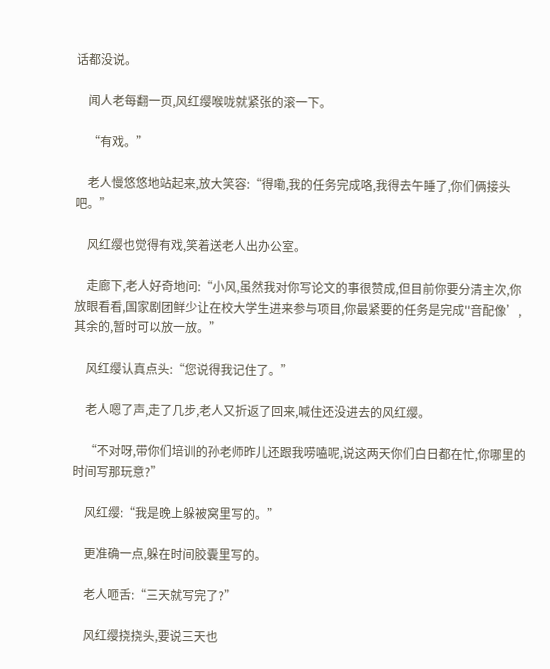话都没说。

    闻人老每翻一页,风红缨喉咙就紧张的滚一下。

    “有戏。”

    老人慢悠悠地站起来,放大笑容:“得嘞,我的任务完成咯,我得去午睡了,你们俩接头吧。”

    风红缨也觉得有戏,笑着送老人出办公室。

    走廊下,老人好奇地问:“小风,虽然我对你写论文的事很赞成,但目前你要分清主次,你放眼看看,国家剧团鲜少让在校大学生进来参与项目,你最紧要的任务是完成''音配像’,其余的,暂时可以放一放。”

    风红缨认真点头:“您说得我记住了。”

    老人嗯了声,走了几步,老人又折返了回来,喊住还没进去的风红缨。

    “不对呀,带你们培训的孙老师昨儿还跟我唠嗑呢,说这两天你们白日都在忙,你哪里的时间写那玩意?”

    风红缨:“我是晚上躲被窝里写的。”

    更准确一点,躲在时间胶囊里写的。

    老人咂舌:“三天就写完了?”

    风红缨挠挠头,要说三天也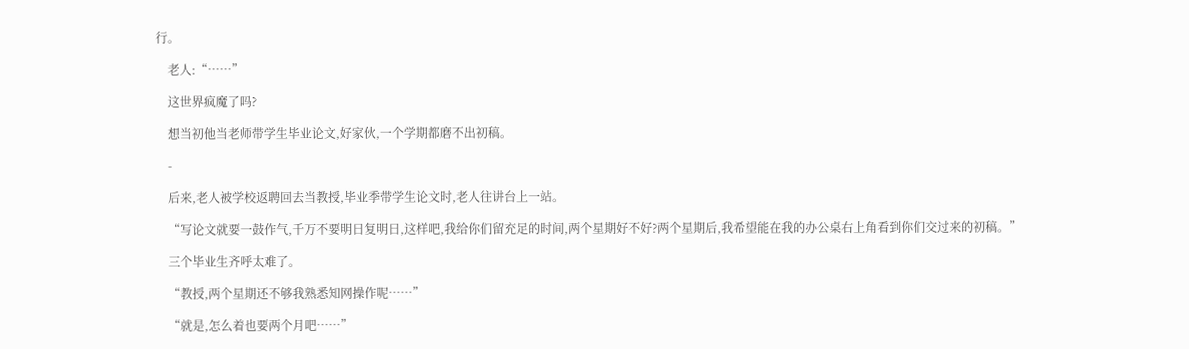行。

    老人:“……”

    这世界疯魔了吗?

    想当初他当老师带学生毕业论文,好家伙,一个学期都磨不出初稿。

    -

    后来,老人被学校返聘回去当教授,毕业季带学生论文时,老人往讲台上一站。

    “写论文就要一鼓作气,千万不要明日复明日,这样吧,我给你们留充足的时间,两个星期好不好?两个星期后,我希望能在我的办公桌右上角看到你们交过来的初稿。”

    三个毕业生齐呼太难了。

    “教授,两个星期还不够我熟悉知网操作呢……”

    “就是,怎么着也要两个月吧……”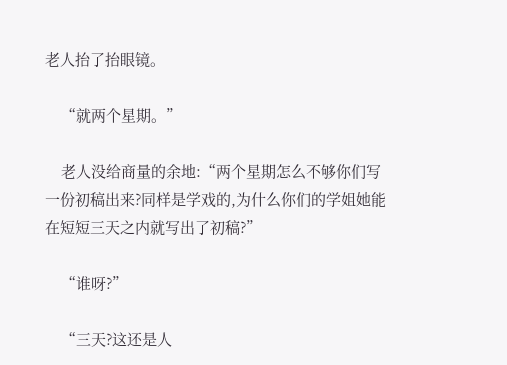老人抬了抬眼镜。

    “就两个星期。”

    老人没给商量的余地:“两个星期怎么不够你们写一份初稿出来?同样是学戏的,为什么你们的学姐她能在短短三天之内就写出了初稿?”

    “谁呀?”

    “三天?这还是人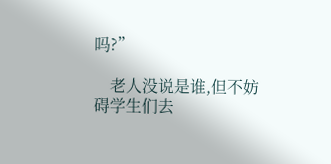吗?”

    老人没说是谁,但不妨碍学生们去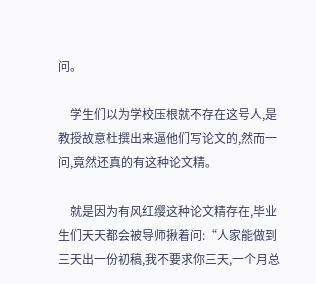问。

    学生们以为学校压根就不存在这号人,是教授故意杜撰出来逼他们写论文的,然而一问,竟然还真的有这种论文精。

    就是因为有风红缨这种论文精存在,毕业生们天天都会被导师揪着问:“人家能做到三天出一份初稿,我不要求你三天,一个月总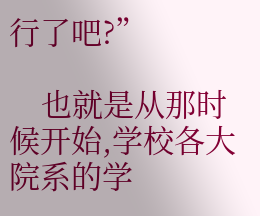行了吧?”

    也就是从那时候开始,学校各大院系的学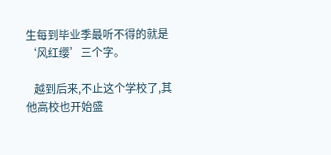生每到毕业季最听不得的就是‘风红缨’三个字。

    越到后来,不止这个学校了,其他高校也开始盛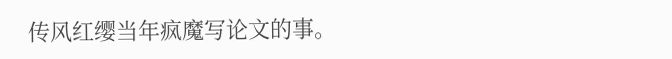传风红缨当年疯魔写论文的事。